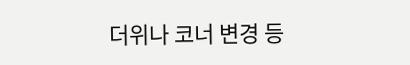더위나 코너 변경 등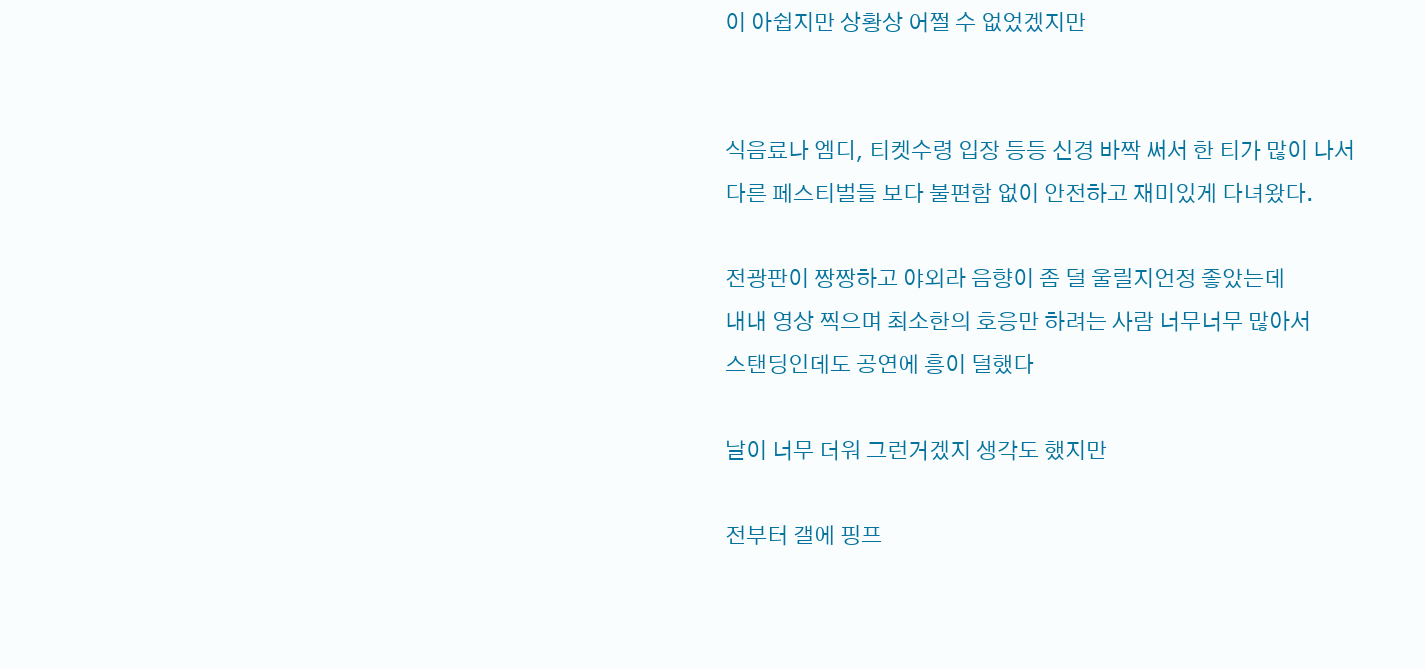이 아쉽지만 상황상 어쩔 수 없었겠지만


식음료나 엠디, 티켓수령 입장 등등 신경 바짝 써서 한 티가 많이 나서
다른 페스티벌들 보다 불편함 없이 안전하고 재미있게 다녀왔다.

전광판이 짱짱하고 야외라 음향이 좀 덜 울릴지언정 좋았는데
내내 영상 찍으며 최소한의 호응만 하려는 사람 너무너무 많아서
스탠딩인데도 공연에 흥이 덜했다

날이 너무 더워 그런거겠지 생각도 했지만

전부터 갤에 핑프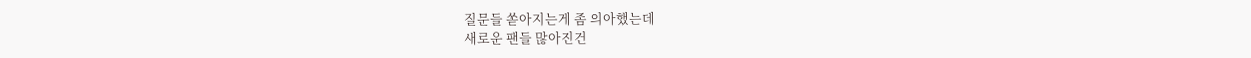질문들 쏟아지는게 좀 의아했는데
새로운 팬들 많아진건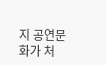지 공연문화가 처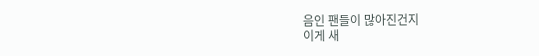음인 팬들이 많아진건지
이게 새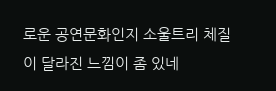로운 공연문화인지 소울트리 체질이 달라진 느낌이 좀 있네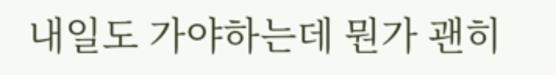내일도 가야하는데 뭔가 괜히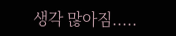생각 많아짐.....